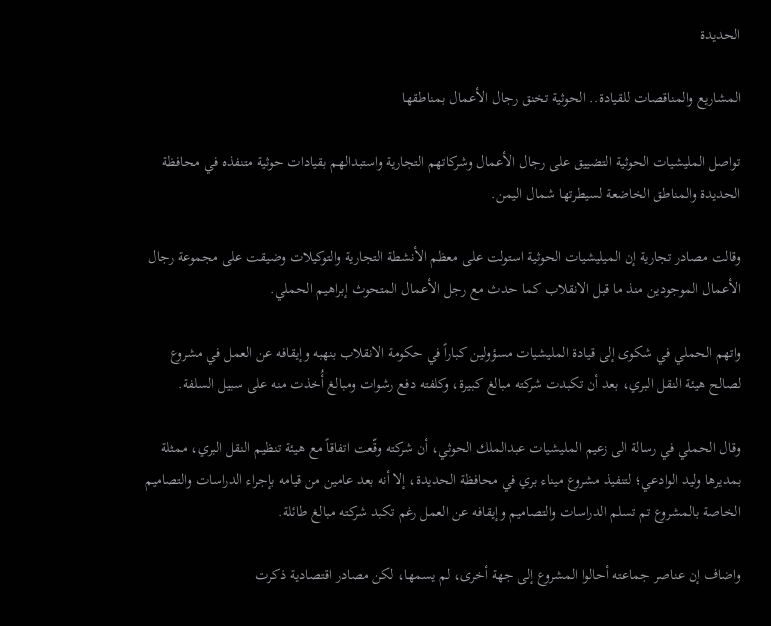الحديدة

المشاريع والمناقصات للقيادة.. الحوثية تخنق رجال الأعمال بمناطقها

تواصل المليشيات الحوثية التضييق على رجال الأعمال وشركاتهم التجارية واستبدالهم بقيادات حوثية متنفذه في محافظة الحديدة والمناطق الخاضعة لسيطرتها شمال اليمن.

وقالت مصادر تجارية إن الميليشيات الحوثية استولت على معظم الأنشطة التجارية والتوكيلات وضيقت على مجموعة رجال الأعمال الموجودين منذ ما قبل الانقلاب كما حدث مع رجل الأعمال المتحوث إبراهيم الحملي.

واتهم الحملي في شكوى إلى قيادة المليشيات مسؤولين كباراً في حكومة الانقلاب بنهبه وإيقافه عن العمل في مشروع لصالح هيئة النقل البري، بعد أن تكبدت شركته مبالغ كبيرة، وكلفته دفع رشوات ومبالغ أُخذت منه على سبيل السلفة.

وقال الحملي في رسالة الى زعيم المليشيات عبدالملك الحوثي، أن شركته وقّعت اتفاقاً مع هيئة تنظيم النقل البري، ممثلة بمديرها وليد الوادعي؛ لتنفيذ مشروع ميناء بري في محافظة الحديدة، إلا أنه بعد عامين من قيامه بإجراء الدراسات والتصاميم الخاصة بالمشروع تم تسلم الدراسات والتصاميم وإيقافه عن العمل رغم تكبد شركته مبالغ طائلة.

واضاف إن عناصر جماعته أحالوا المشروع إلى جهة أخرى، لم يسمها، لكن مصادر اقتصادية ذكرت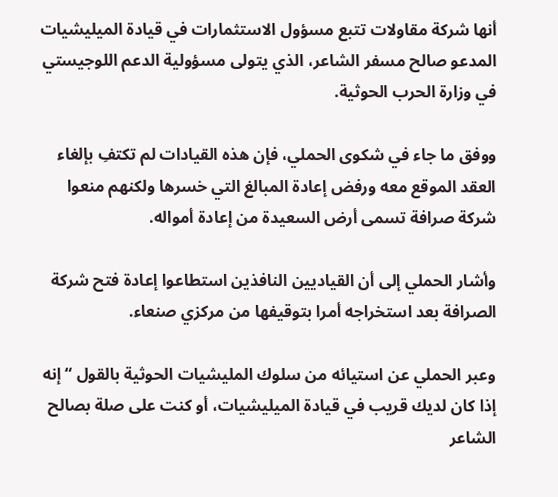أنها شركة مقاولات تتبع مسؤول الاستثمارات في قيادة الميليشيات المدعو صالح مسفر الشاعر، الذي يتولى مسؤولية الدعم اللوجيستي في وزارة الحرب الحوثية.

ووفق ما جاء في شكوى الحملي، فإن هذه القيادات لم تكتفِ بإلغاء العقد الموقع معه ورفض إعادة المبالغ التي خسرها ولكنهم منعوا شركة صرافة تسمى أرض السعيدة من إعادة أمواله.

وأشار الحملي إلى أن القياديين النافذين استطاعوا إعادة فتح شركة الصرافة بعد استخراجه أمرا بتوقيفها من مركزي صنعاء.

وعبر الحملي عن استيائه من سلوك المليشيات الحوثية بالقول “إنه إذا كان لديك قريب في قيادة الميليشيات، أو كنت على صلة بصالح الشاعر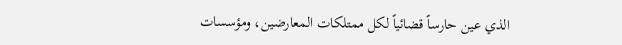الذي عين حارساً قضائياً لكل ممتلكات المعارضين، ومؤسسات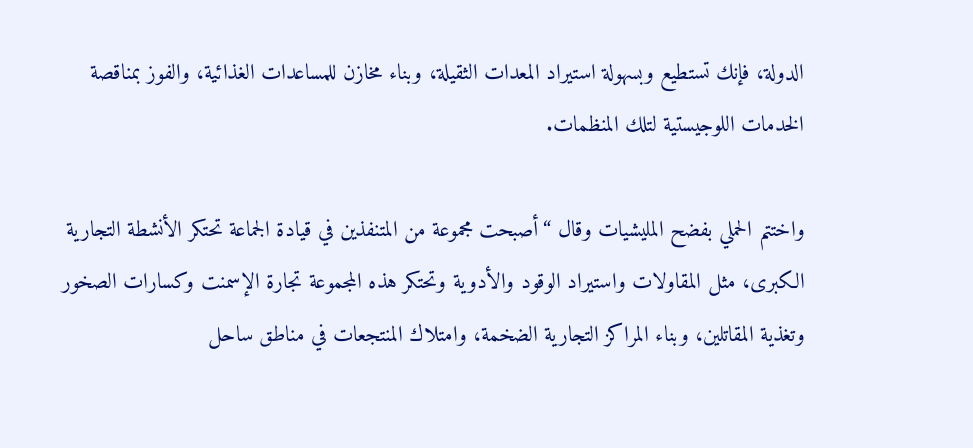الدولة، فإنك تستطيع وبسهولة استيراد المعدات الثقيلة، وبناء مخازن للمساعدات الغذائية، والفوز بمناقصة الخدمات اللوجيستية لتلك المنظمات.

واختتم الحملي بفضح المليشيات وقال “أصبحت مجموعة من المتنفذين في قيادة الجماعة تحتكر الأنشطة التجارية الكبرى، مثل المقاولات واستيراد الوقود والأدوية وتحتكر هذه المجموعة تجارة الإسمنت وكسارات الصخور وتغذية المقاتلين، وبناء المراكز التجارية الضخمة، وامتلاك المنتجعات في مناطق ساحل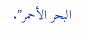البحر الأحمر”.